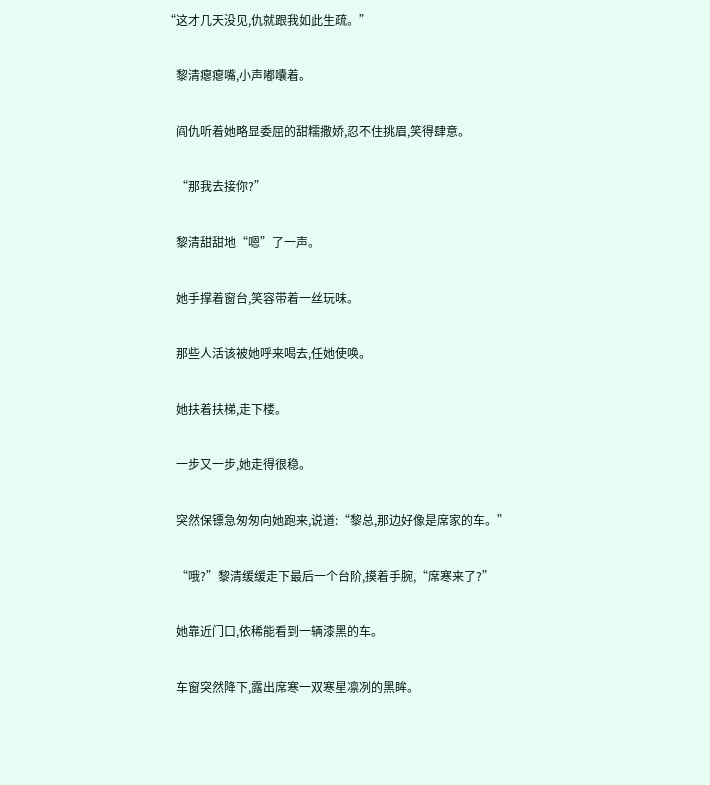“这才几天没见,仇就跟我如此生疏。”

    黎清瘪瘪嘴,小声嘟囔着。

    阎仇听着她略显委屈的甜糯撒娇,忍不住挑眉,笑得肆意。

    “那我去接你?”

    黎清甜甜地“嗯”了一声。

    她手撑着窗台,笑容带着一丝玩味。

    那些人活该被她呼来喝去,任她使唤。

    她扶着扶梯,走下楼。

    一步又一步,她走得很稳。

    突然保镖急匆匆向她跑来,说道:“黎总,那边好像是席家的车。”

    “哦?”黎清缓缓走下最后一个台阶,摸着手腕,“席寒来了?”

    她靠近门口,依稀能看到一辆漆黑的车。

    车窗突然降下,露出席寒一双寒星凛冽的黑眸。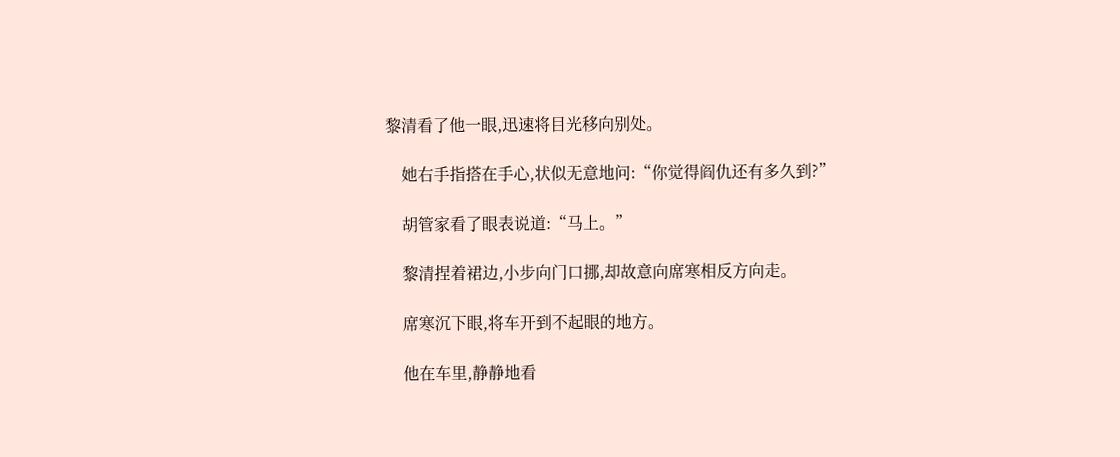黎清看了他一眼,迅速将目光移向别处。

    她右手指搭在手心,状似无意地问:“你觉得阎仇还有多久到?”

    胡管家看了眼表说道:“马上。”

    黎清捏着裙边,小步向门口挪,却故意向席寒相反方向走。

    席寒沉下眼,将车开到不起眼的地方。

    他在车里,静静地看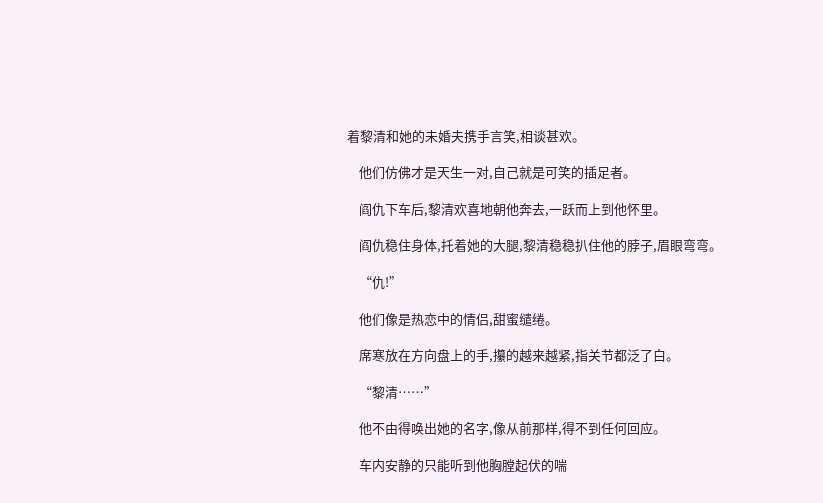着黎清和她的未婚夫携手言笑,相谈甚欢。

    他们仿佛才是天生一对,自己就是可笑的插足者。

    阎仇下车后,黎清欢喜地朝他奔去,一跃而上到他怀里。

    阎仇稳住身体,托着她的大腿,黎清稳稳扒住他的脖子,眉眼弯弯。

    “仇!”

    他们像是热恋中的情侣,甜蜜缱绻。

    席寒放在方向盘上的手,攥的越来越紧,指关节都泛了白。

    “黎清……”

    他不由得唤出她的名字,像从前那样,得不到任何回应。

    车内安静的只能听到他胸膛起伏的喘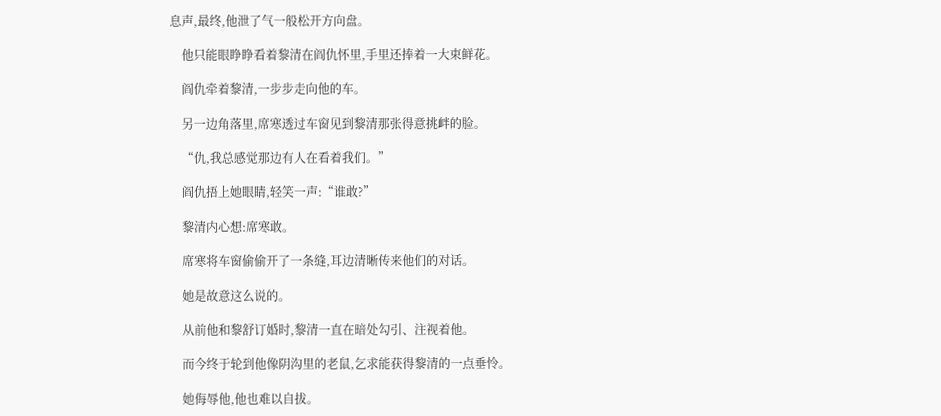息声,最终,他泄了气一般松开方向盘。

    他只能眼睁睁看着黎清在阎仇怀里,手里还捧着一大束鲜花。

    阎仇牵着黎清,一步步走向他的车。

    另一边角落里,席寒透过车窗见到黎清那张得意挑衅的脸。

    “仇,我总感觉那边有人在看着我们。”

    阎仇捂上她眼睛,轻笑一声:“谁敢?”

    黎清内心想:席寒敢。

    席寒将车窗偷偷开了一条缝,耳边清晰传来他们的对话。

    她是故意这么说的。

    从前他和黎舒订婚时,黎清一直在暗处勾引、注视着他。

    而今终于轮到他像阴沟里的老鼠,乞求能获得黎清的一点垂怜。

    她侮辱他,他也难以自拔。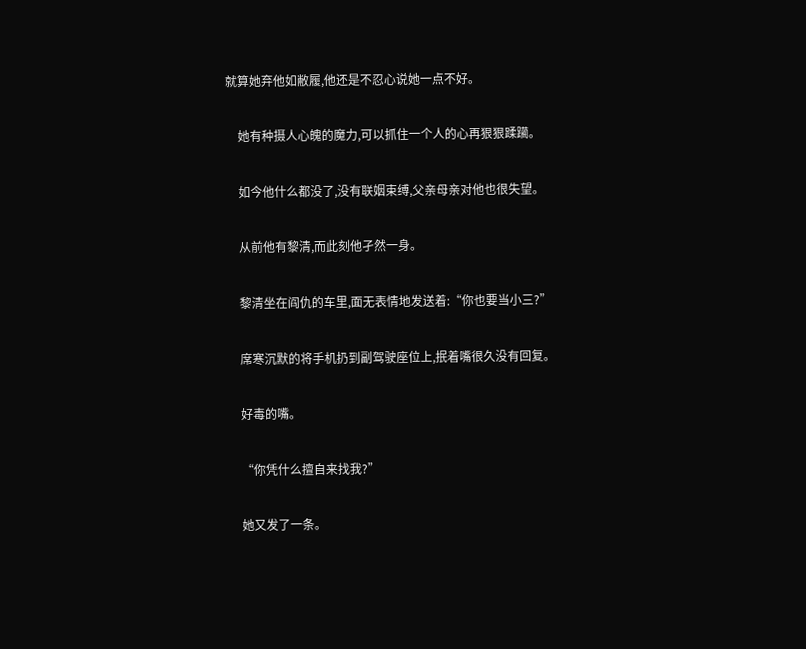就算她弃他如敝履,他还是不忍心说她一点不好。

    她有种摄人心魄的魔力,可以抓住一个人的心再狠狠蹂躏。

    如今他什么都没了,没有联姻束缚,父亲母亲对他也很失望。

    从前他有黎清,而此刻他孑然一身。

    黎清坐在阎仇的车里,面无表情地发送着:“你也要当小三?”

    席寒沉默的将手机扔到副驾驶座位上,抿着嘴很久没有回复。

    好毒的嘴。

    “你凭什么擅自来找我?”

    她又发了一条。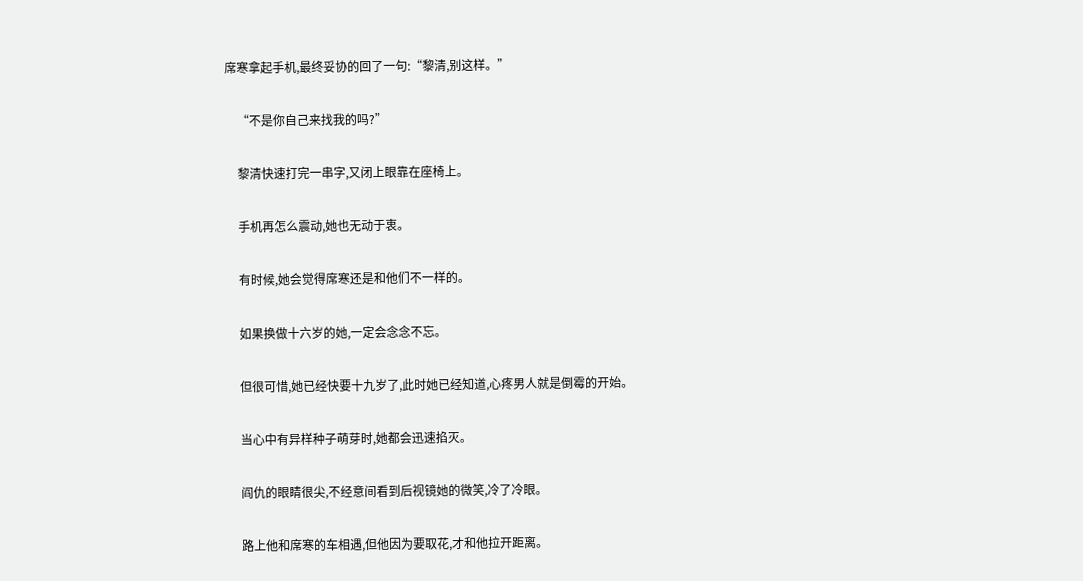席寒拿起手机,最终妥协的回了一句:“黎清,别这样。”

    “不是你自己来找我的吗?”

    黎清快速打完一串字,又闭上眼靠在座椅上。

    手机再怎么震动,她也无动于衷。

    有时候,她会觉得席寒还是和他们不一样的。

    如果换做十六岁的她,一定会念念不忘。

    但很可惜,她已经快要十九岁了,此时她已经知道,心疼男人就是倒霉的开始。

    当心中有异样种子萌芽时,她都会迅速掐灭。

    阎仇的眼睛很尖,不经意间看到后视镜她的微笑,冷了冷眼。

    路上他和席寒的车相遇,但他因为要取花,才和他拉开距离。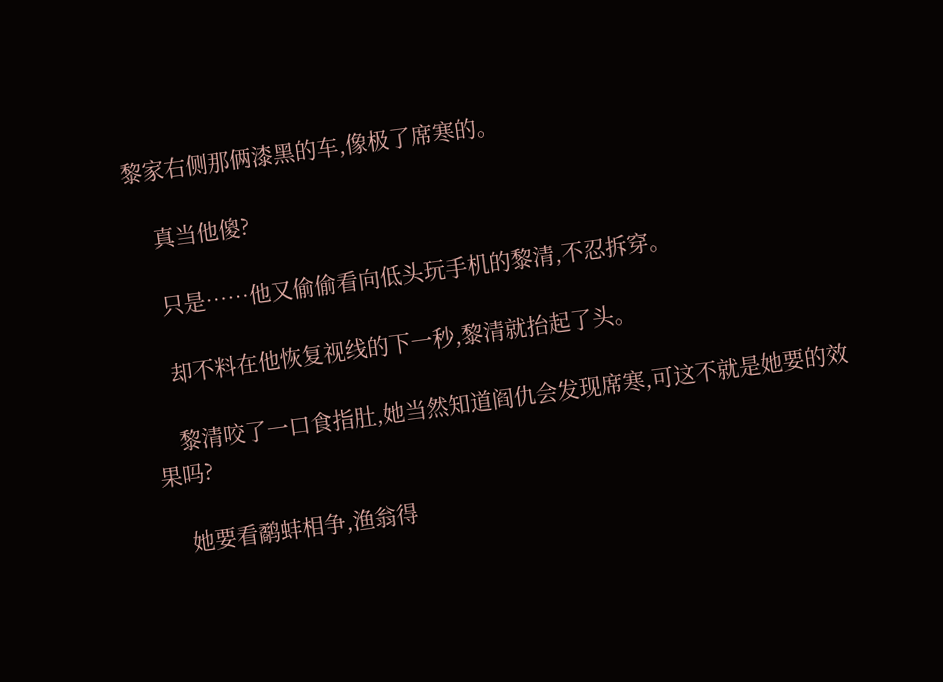黎家右侧那俩漆黑的车,像极了席寒的。

    真当他傻?

    只是……他又偷偷看向低头玩手机的黎清,不忍拆穿。

    却不料在他恢复视线的下一秒,黎清就抬起了头。

    黎清咬了一口食指肚,她当然知道阎仇会发现席寒,可这不就是她要的效果吗?

    她要看鹬蚌相争,渔翁得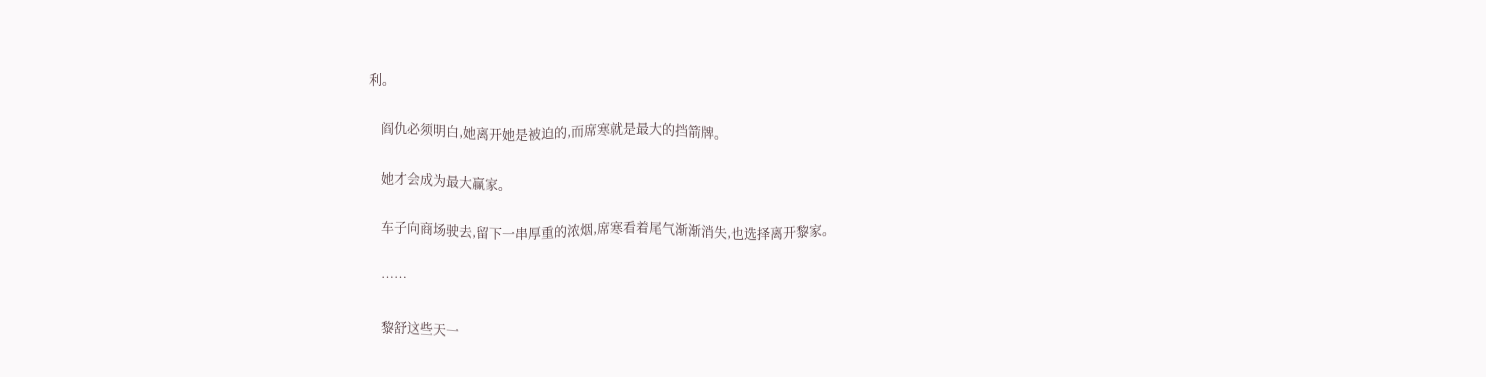利。

    阎仇必须明白,她离开她是被迫的,而席寒就是最大的挡箭牌。

    她才会成为最大赢家。

    车子向商场驶去,留下一串厚重的浓烟,席寒看着尾气渐渐消失,也选择离开黎家。

    ……

    黎舒这些天一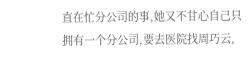直在忙分公司的事,她又不甘心自己只拥有一个分公司,要去医院找周巧云,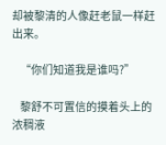却被黎清的人像赶老鼠一样赶出来。

    “你们知道我是谁吗?”

    黎舒不可置信的摸着头上的浓稠液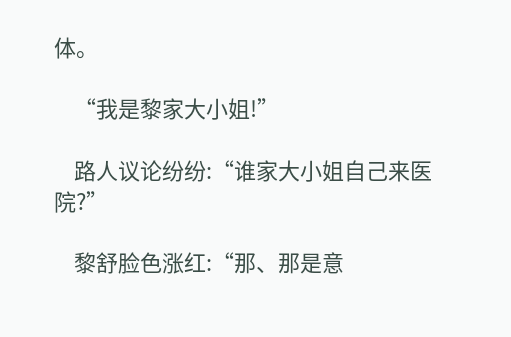体。

    “我是黎家大小姐!”

    路人议论纷纷:“谁家大小姐自己来医院?”

    黎舒脸色涨红:“那、那是意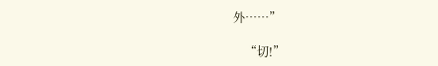外……”

    “切!”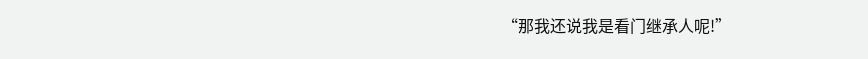“那我还说我是看门继承人呢!”